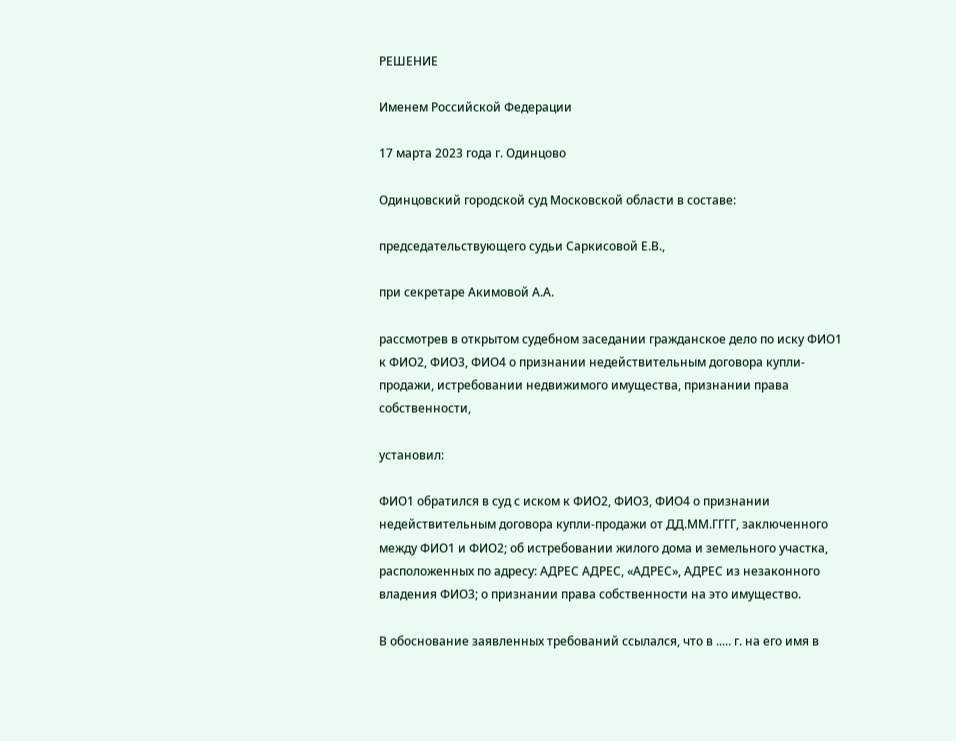РЕШЕНИЕ

Именем Российской Федерации

17 марта 2023 года г. Одинцово

Одинцовский городской суд Московской области в составе:

председательствующего судьи Саркисовой Е.В.,

при секретаре Акимовой А.А.

рассмотрев в открытом судебном заседании гражданское дело по иску ФИО1 к ФИО2, ФИО3, ФИО4 о признании недействительным договора купли-продажи, истребовании недвижимого имущества, признании права собственности,

установил:

ФИО1 обратился в суд с иском к ФИО2, ФИО3, ФИО4 о признании недействительным договора купли-продажи от ДД.ММ.ГГГГ, заключенного между ФИО1 и ФИО2; об истребовании жилого дома и земельного участка, расположенных по адресу: АДРЕС АДРЕС, «АДРЕС», АДРЕС из незаконного владения ФИО3; о признании права собственности на это имущество.

В обоснование заявленных требований ссылался, что в ..... г. на его имя в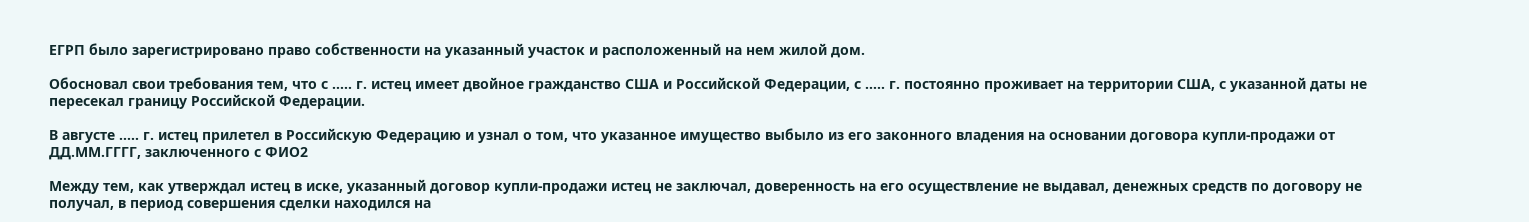ЕГРП было зарегистрировано право собственности на указанный участок и расположенный на нем жилой дом.

Обосновал свои требования тем, что с ..... г. истец имеет двойное гражданство США и Российской Федерации, с ..... г. постоянно проживает на территории США, с указанной даты не пересекал границу Российской Федерации.

В августе ..... г. истец прилетел в Российскую Федерацию и узнал о том, что указанное имущество выбыло из его законного владения на основании договора купли-продажи от ДД.ММ.ГГГГ, заключенного с ФИО2

Между тем, как утверждал истец в иске, указанный договор купли-продажи истец не заключал, доверенность на его осуществление не выдавал, денежных средств по договору не получал, в период совершения сделки находился на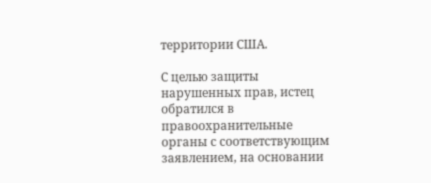территории США.

С целью защиты нарушенных прав, истец обратился в правоохранительные органы с соответствующим заявлением, на основании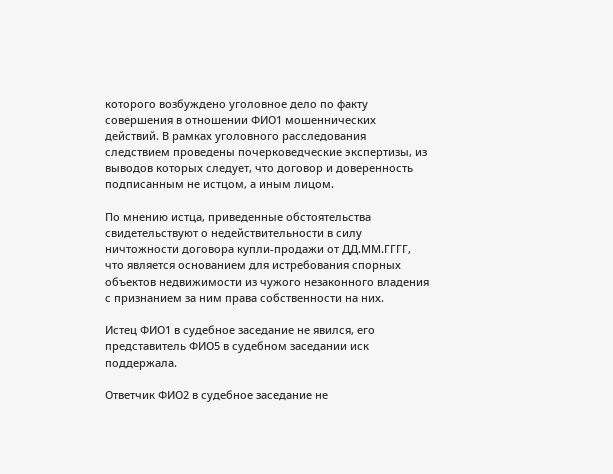которого возбуждено уголовное дело по факту совершения в отношении ФИО1 мошеннических действий. В рамках уголовного расследования следствием проведены почерковедческие экспертизы, из выводов которых следует, что договор и доверенность подписанным не истцом, а иным лицом.

По мнению истца, приведенные обстоятельства свидетельствуют о недействительности в силу ничтожности договора купли-продажи от ДД.ММ.ГГГГ, что является основанием для истребования спорных объектов недвижимости из чужого незаконного владения с признанием за ним права собственности на них.

Истец ФИО1 в судебное заседание не явился, его представитель ФИО5 в судебном заседании иск поддержала.

Ответчик ФИО2 в судебное заседание не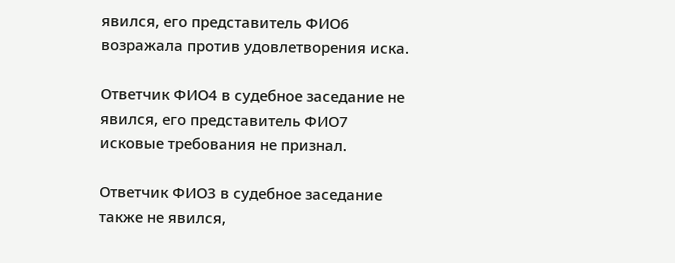явился, его представитель ФИО6 возражала против удовлетворения иска.

Ответчик ФИО4 в судебное заседание не явился, его представитель ФИО7 исковые требования не признал.

Ответчик ФИО3 в судебное заседание также не явился,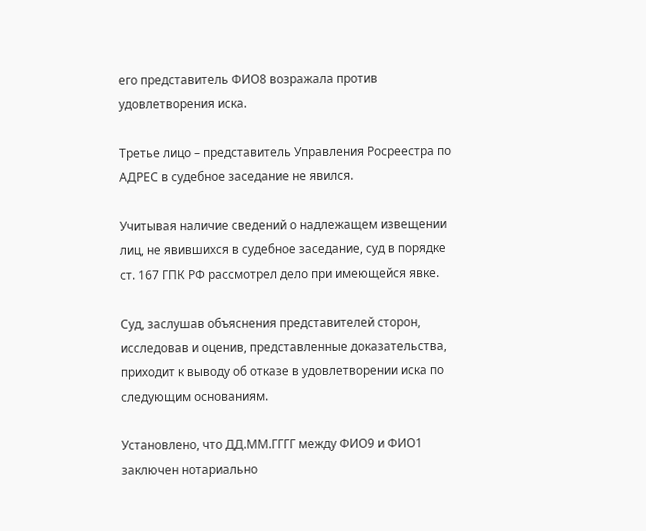его представитель ФИО8 возражала против удовлетворения иска.

Третье лицо – представитель Управления Росреестра по АДРЕС в судебное заседание не явился.

Учитывая наличие сведений о надлежащем извещении лиц, не явившихся в судебное заседание, суд в порядке ст. 167 ГПК РФ рассмотрел дело при имеющейся явке.

Суд, заслушав объяснения представителей сторон, исследовав и оценив, представленные доказательства, приходит к выводу об отказе в удовлетворении иска по следующим основаниям.

Установлено, что ДД.ММ.ГГГГ между ФИО9 и ФИО1 заключен нотариально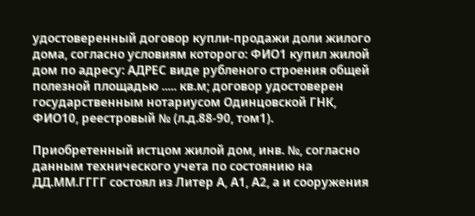удостоверенный договор купли-продажи доли жилого дома, согласно условиям которого: ФИО1 купил жилой дом по адресу: АДРЕС виде рубленого строения общей полезной площадью ..... кв.м; договор удостоверен государственным нотариусом Одинцовской ГНК, ФИО10, реестровый № (л.д.88-90, том1).

Приобретенный истцом жилой дом, инв. №, согласно данным технического учета по состоянию на ДД.ММ.ГГГГ состоял из Литер А, А1, А2, а и сооружения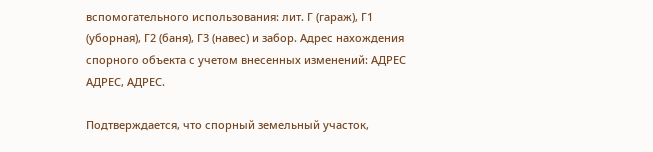вспомогательного использования: лит. Г (гараж), Г1 (уборная), Г2 (баня), Г3 (навес) и забор. Адрес нахождения спорного объекта с учетом внесенных изменений: АДРЕС АДРЕС, АДРЕС.

Подтверждается, что спорный земельный участок,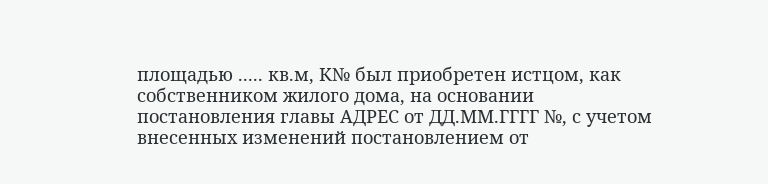площадью ..... кв.м, К№ был приобретен истцом, как собственником жилого дома, на основании постановления главы АДРЕС от ДД.ММ.ГГГГ №, с учетом внесенных изменений постановлением от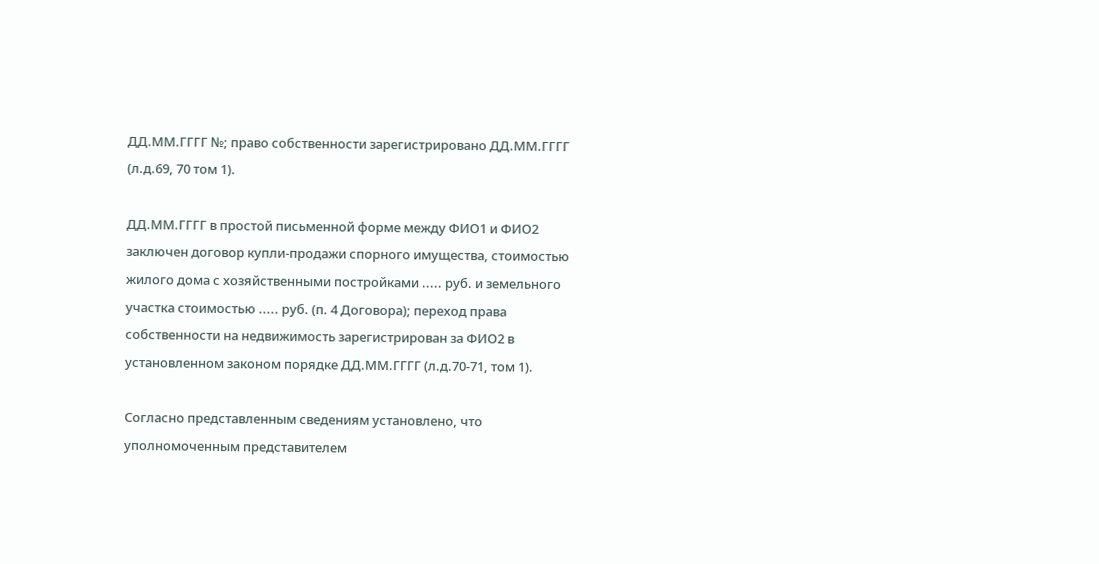ДД.ММ.ГГГГ №; право собственности зарегистрировано ДД.ММ.ГГГГ (л.д.69, 70 том 1).

ДД.ММ.ГГГГ в простой письменной форме между ФИО1 и ФИО2 заключен договор купли-продажи спорного имущества, стоимостью жилого дома с хозяйственными постройками ..... руб. и земельного участка стоимостью ..... руб. (п. 4 Договора); переход права собственности на недвижимость зарегистрирован за ФИО2 в установленном законом порядке ДД.ММ.ГГГГ (л.д.70-71, том 1).

Согласно представленным сведениям установлено, что уполномоченным представителем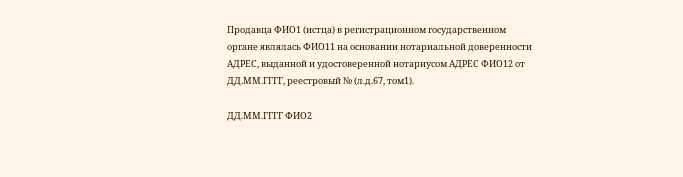Продавца ФИО1 (истца) в регистрационном государственном органе являлась ФИО11 на основании нотариальной доверенности АДРЕС, выданной и удостоверенной нотариусом АДРЕС ФИО12 от ДД.ММ.ГГГГ, реестровый № (л.д.67, том1).

ДД.ММ.ГГГГ ФИО2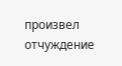произвел отчуждение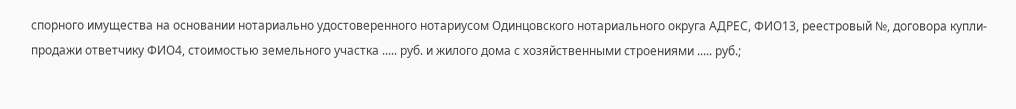спорного имущества на основании нотариально удостоверенного нотариусом Одинцовского нотариального округа АДРЕС, ФИО13, реестровый №, договора купли-продажи ответчику ФИО4, стоимостью земельного участка ..... руб. и жилого дома с хозяйственными строениями ..... руб.;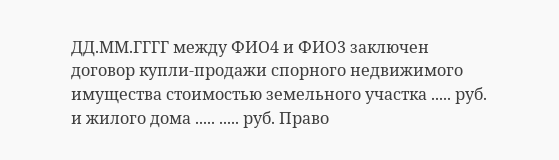ДД.ММ.ГГГГ между ФИО4 и ФИО3 заключен договор купли-продажи спорного недвижимого имущества стоимостью земельного участка ..... руб. и жилого дома ..... ..... руб. Право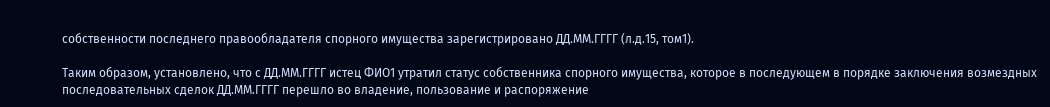собственности последнего правообладателя спорного имущества зарегистрировано ДД.ММ.ГГГГ (л.д.15, том1).

Таким образом, установлено, что с ДД.ММ.ГГГГ истец ФИО1 утратил статус собственника спорного имущества, которое в последующем в порядке заключения возмездных последовательных сделок ДД.ММ.ГГГГ перешло во владение, пользование и распоряжение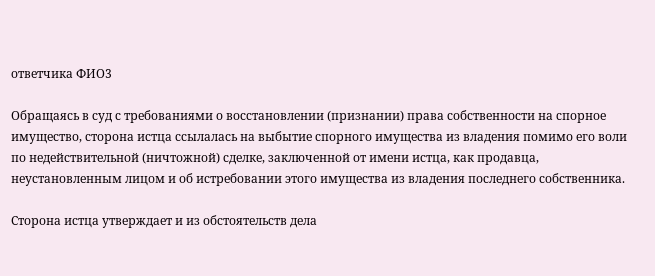ответчика ФИО3

Обращаясь в суд с требованиями о восстановлении (признании) права собственности на спорное имущество, сторона истца ссылалась на выбытие спорного имущества из владения помимо его воли по недействительной (ничтожной) сделке, заключенной от имени истца, как продавца, неустановленным лицом и об истребовании этого имущества из владения последнего собственника.

Сторона истца утверждает и из обстоятельств дела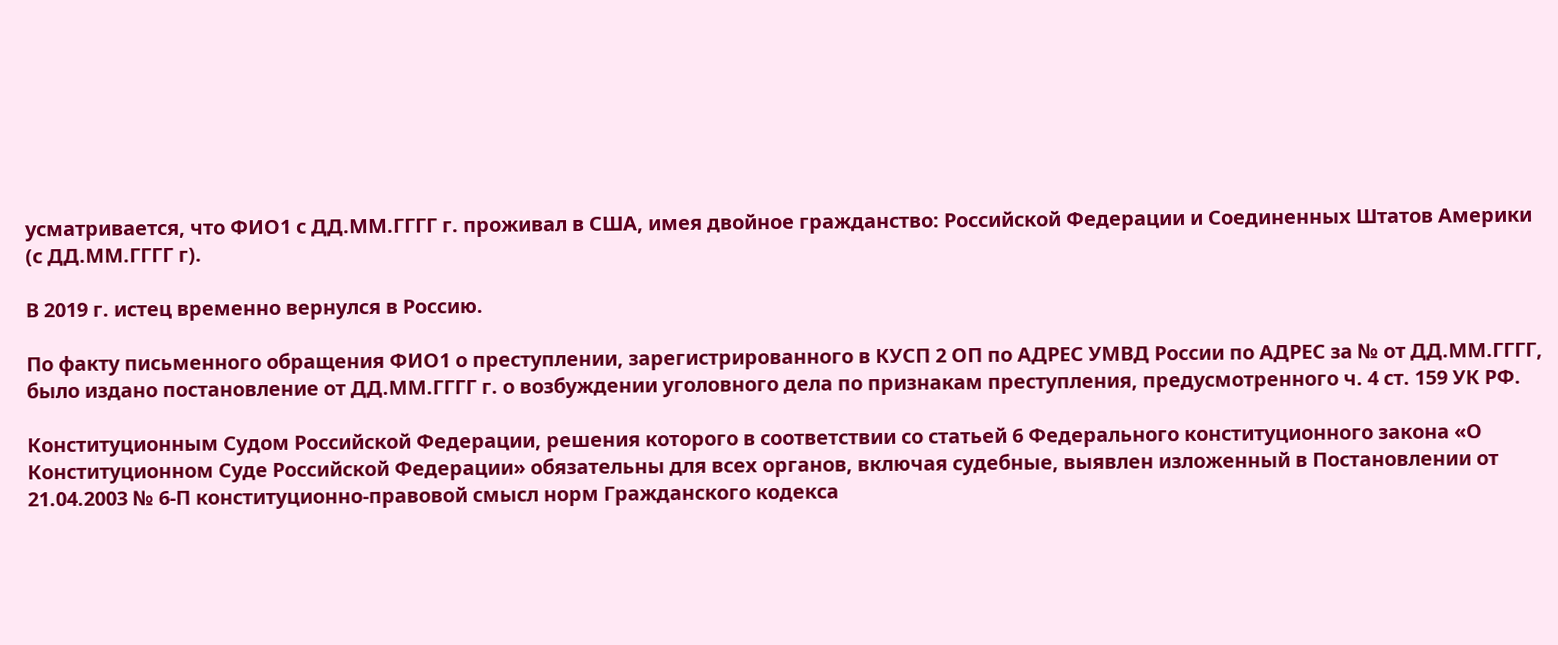усматривается, что ФИО1 с ДД.ММ.ГГГГ г. проживал в США, имея двойное гражданство: Российской Федерации и Соединенных Штатов Америки (с ДД.ММ.ГГГГ г).

В 2019 г. истец временно вернулся в Россию.

По факту письменного обращения ФИО1 о преступлении, зарегистрированного в КУСП 2 ОП по АДРЕС УМВД России по АДРЕС за № от ДД.ММ.ГГГГ, было издано постановление от ДД.ММ.ГГГГ г. о возбуждении уголовного дела по признакам преступления, предусмотренного ч. 4 ст. 159 УК РФ.

Конституционным Судом Российской Федерации, решения которого в соответствии со статьей 6 Федерального конституционного закона «О Конституционном Суде Российской Федерации» обязательны для всех органов, включая судебные, выявлен изложенный в Постановлении от 21.04.2003 № 6-П конституционно-правовой смысл норм Гражданского кодекса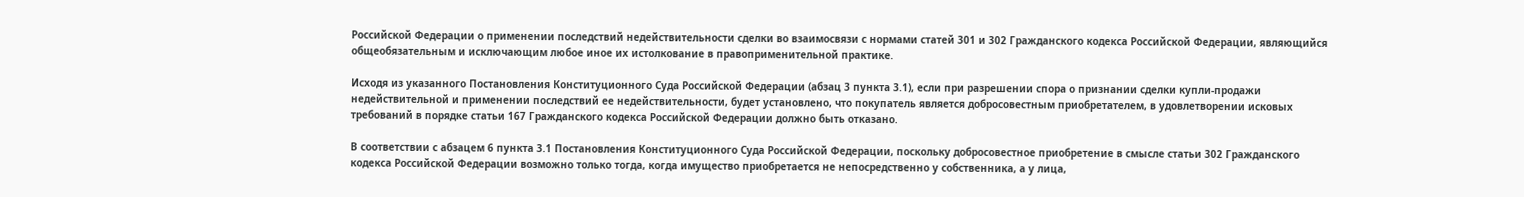Российской Федерации о применении последствий недействительности сделки во взаимосвязи с нормами статей 301 и 302 Гражданского кодекса Российской Федерации, являющийся общеобязательным и исключающим любое иное их истолкование в правоприменительной практике.

Исходя из указанного Постановления Конституционного Суда Российской Федерации (абзац 3 пункта 3.1), если при разрешении спора о признании сделки купли-продажи недействительной и применении последствий ее недействительности, будет установлено, что покупатель является добросовестным приобретателем, в удовлетворении исковых требований в порядке статьи 167 Гражданского кодекса Российской Федерации должно быть отказано.

В соответствии с абзацем 6 пункта 3.1 Постановления Конституционного Суда Российской Федерации, поскольку добросовестное приобретение в смысле статьи 302 Гражданского кодекса Российской Федерации возможно только тогда, когда имущество приобретается не непосредственно у собственника, а у лица,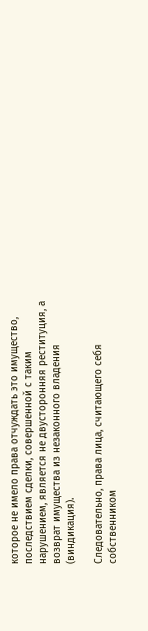которое не имело права отчуждать это имущество, последствием сделки, совершенной с таким нарушением, является не двусторонняя реституция, а возврат имущества из незаконного владения (виндикация).

Следовательно, права лица, считающего себя собственником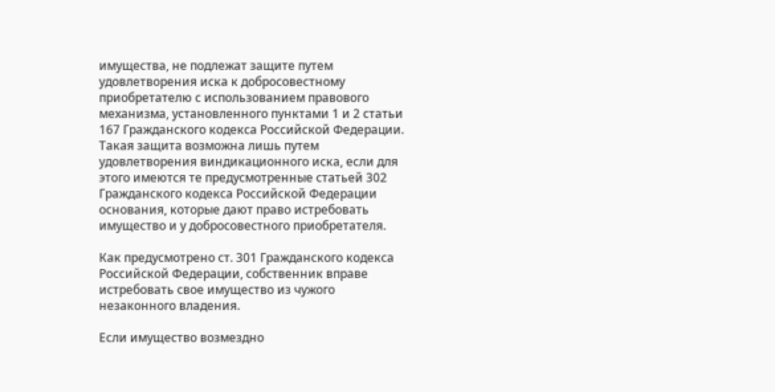имущества, не подлежат защите путем удовлетворения иска к добросовестному приобретателю с использованием правового механизма, установленного пунктами 1 и 2 статьи 167 Гражданского кодекса Российской Федерации. Такая защита возможна лишь путем удовлетворения виндикационного иска, если для этого имеются те предусмотренные статьей 302 Гражданского кодекса Российской Федерации основания, которые дают право истребовать имущество и у добросовестного приобретателя.

Как предусмотрено ст. 301 Гражданского кодекса Российской Федерации, собственник вправе истребовать свое имущество из чужого незаконного владения.

Если имущество возмездно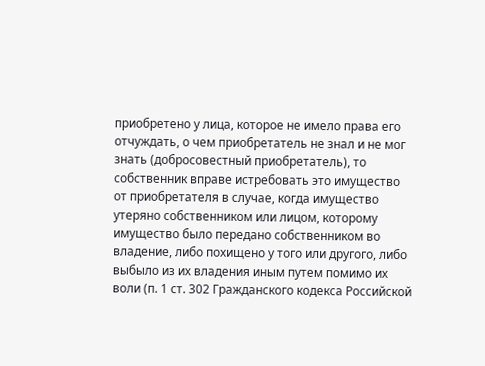приобретено у лица, которое не имело права его отчуждать, о чем приобретатель не знал и не мог знать (добросовестный приобретатель), то собственник вправе истребовать это имущество от приобретателя в случае, когда имущество утеряно собственником или лицом, которому имущество было передано собственником во владение, либо похищено у того или другого, либо выбыло из их владения иным путем помимо их воли (п. 1 ст. 302 Гражданского кодекса Российской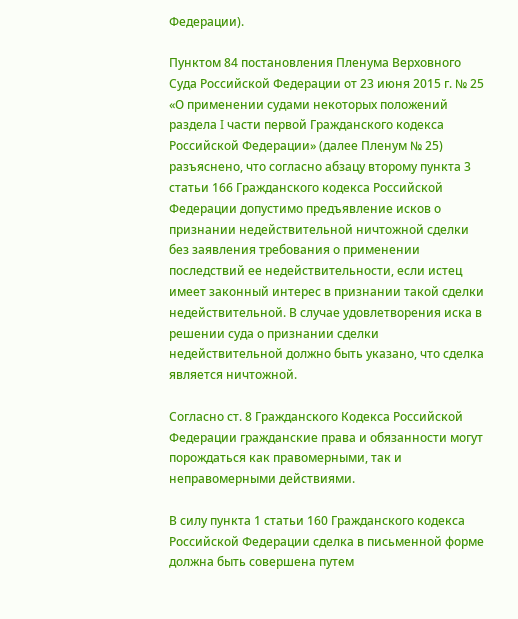Федерации).

Пунктом 84 постановления Пленума Верховного Суда Российской Федерации от 23 июня 2015 г. № 25 «О применении судами некоторых положений раздела I части первой Гражданского кодекса Российской Федерации» (далее Пленум № 25) разъяснено, что согласно абзацу второму пункта 3 статьи 166 Гражданского кодекса Российской Федерации допустимо предъявление исков о признании недействительной ничтожной сделки без заявления требования о применении последствий ее недействительности, если истец имеет законный интерес в признании такой сделки недействительной. В случае удовлетворения иска в решении суда о признании сделки недействительной должно быть указано, что сделка является ничтожной.

Согласно ст. 8 Гражданского Кодекса Российской Федерации гражданские права и обязанности могут порождаться как правомерными, так и неправомерными действиями.

В силу пункта 1 статьи 160 Гражданского кодекса Российской Федерации сделка в письменной форме должна быть совершена путем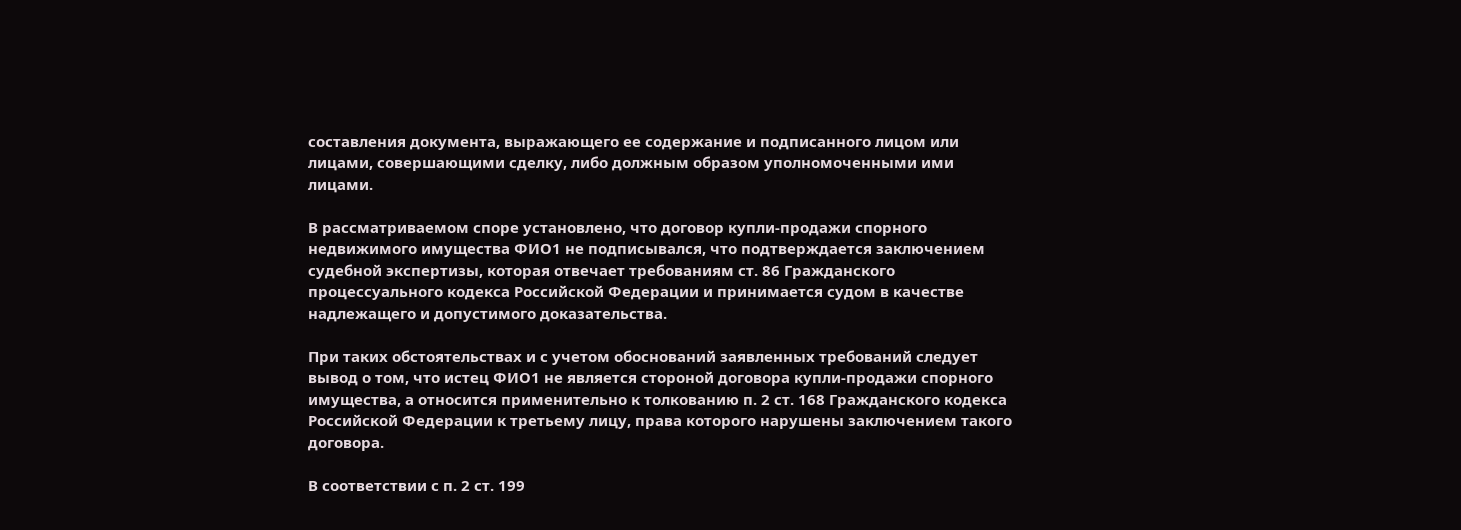составления документа, выражающего ее содержание и подписанного лицом или лицами, совершающими сделку, либо должным образом уполномоченными ими лицами.

В рассматриваемом споре установлено, что договор купли-продажи спорного недвижимого имущества ФИО1 не подписывался, что подтверждается заключением судебной экспертизы, которая отвечает требованиям ст. 86 Гражданского процессуального кодекса Российской Федерации и принимается судом в качестве надлежащего и допустимого доказательства.

При таких обстоятельствах и с учетом обоснований заявленных требований следует вывод о том, что истец ФИО1 не является стороной договора купли-продажи спорного имущества, а относится применительно к толкованию п. 2 ст. 168 Гражданского кодекса Российской Федерации к третьему лицу, права которого нарушены заключением такого договора.

В соответствии с п. 2 ст. 199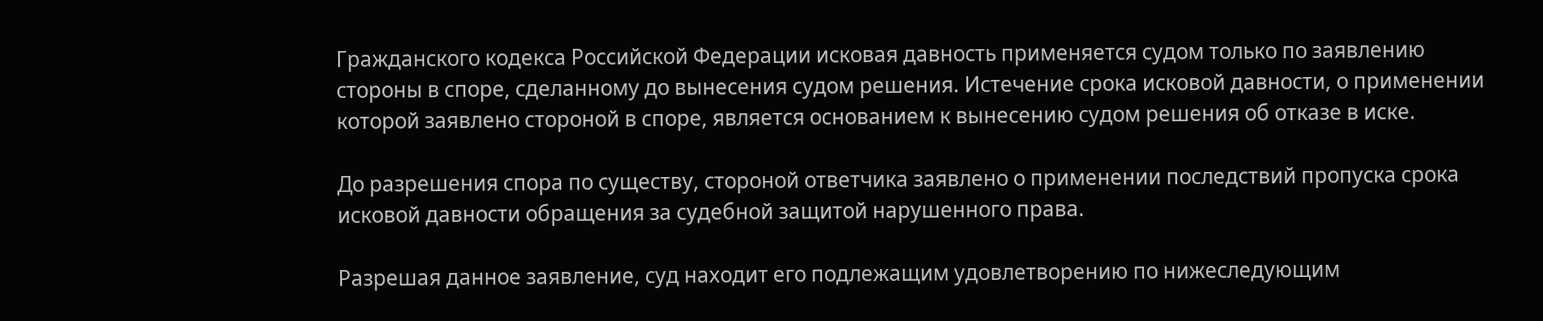Гражданского кодекса Российской Федерации исковая давность применяется судом только по заявлению стороны в споре, сделанному до вынесения судом решения. Истечение срока исковой давности, о применении которой заявлено стороной в споре, является основанием к вынесению судом решения об отказе в иске.

До разрешения спора по существу, стороной ответчика заявлено о применении последствий пропуска срока исковой давности обращения за судебной защитой нарушенного права.

Разрешая данное заявление, суд находит его подлежащим удовлетворению по нижеследующим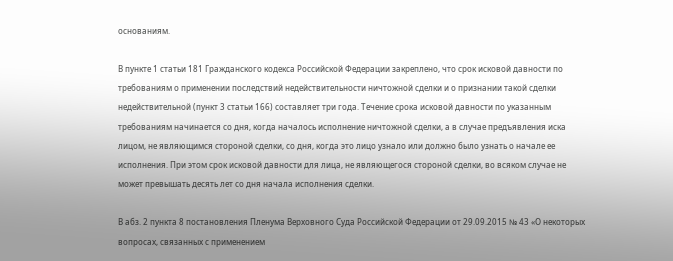основаниям.

В пункте 1 статьи 181 Гражданского кодекса Российской Федерации закреплено, что срок исковой давности по требованиям о применении последствий недействительности ничтожной сделки и о признании такой сделки недействительной (пункт 3 статьи 166) составляет три года. Течение срока исковой давности по указанным требованиям начинается со дня, когда началось исполнение ничтожной сделки, а в случае предъявления иска лицом, не являющимся стороной сделки, со дня, когда это лицо узнало или должно было узнать о начале ее исполнения. При этом срок исковой давности для лица, не являющегося стороной сделки, во всяком случае не может превышать десять лет со дня начала исполнения сделки.

В абз. 2 пункта 8 постановления Пленума Верховного Суда Российской Федерации от 29.09.2015 № 43 «О некоторых вопросах, связанных с применением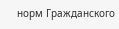норм Гражданского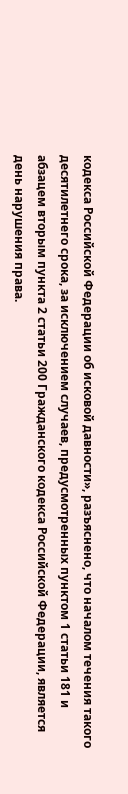кодекса Российской Федерации об исковой давности», разъяснено, что началом течения такого десятилетнего срока, за исключением случаев, предусмотренных пунктом 1 статьи 181 и абзацем вторым пункта 2 статьи 200 Гражданского кодекса Российской Федерации, является день нарушения права.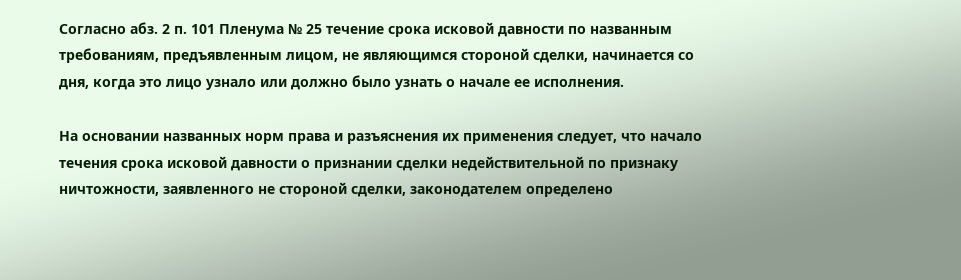Согласно абз. 2 п. 101 Пленума № 25 течение срока исковой давности по названным требованиям, предъявленным лицом, не являющимся стороной сделки, начинается со дня, когда это лицо узнало или должно было узнать о начале ее исполнения.

На основании названных норм права и разъяснения их применения следует, что начало течения срока исковой давности о признании сделки недействительной по признаку ничтожности, заявленного не стороной сделки, законодателем определено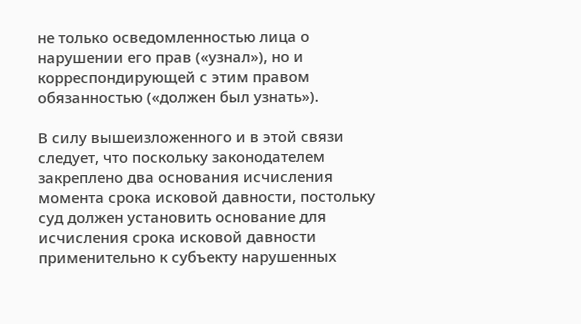не только осведомленностью лица о нарушении его прав («узнал»), но и корреспондирующей с этим правом обязанностью («должен был узнать»).

В силу вышеизложенного и в этой связи следует, что поскольку законодателем закреплено два основания исчисления момента срока исковой давности, постольку суд должен установить основание для исчисления срока исковой давности применительно к субъекту нарушенных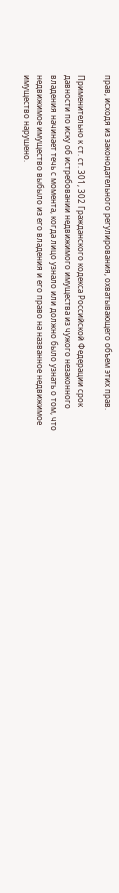прав, исходя из законодательного регулирования, охватывающего объем этих прав.

Применительно к ст. ст. 301, 302 Гражданского кодекса Российской Федерации срок давности по иску об истребовании недвижимого имущества из чужого незаконного владения начинает течь с момента, когда лицо узнало или должно было узнать о том, что недвижимое имущество выбыло из его владения и его право на названное недвижимое имущество нарушено.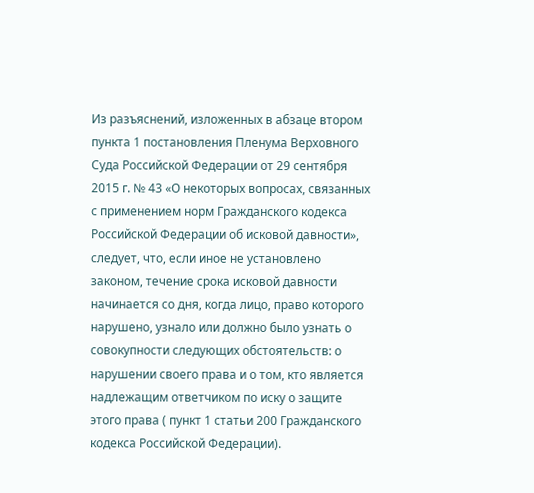Из разъяснений, изложенных в абзаце втором пункта 1 постановления Пленума Верховного Суда Российской Федерации от 29 сентября 2015 г. № 43 «О некоторых вопросах, связанных с применением норм Гражданского кодекса Российской Федерации об исковой давности», следует, что, если иное не установлено законом, течение срока исковой давности начинается со дня, когда лицо, право которого нарушено, узнало или должно было узнать о совокупности следующих обстоятельств: о нарушении своего права и о том, кто является надлежащим ответчиком по иску о защите этого права ( пункт 1 статьи 200 Гражданского кодекса Российской Федерации).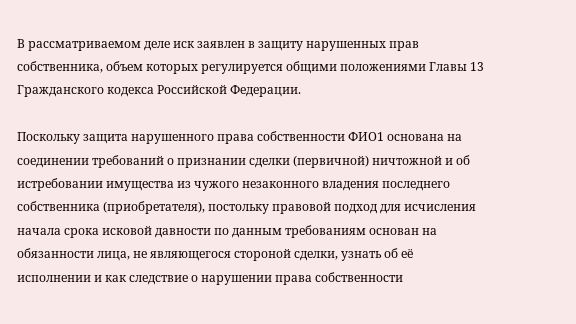В рассматриваемом деле иск заявлен в защиту нарушенных прав собственника, объем которых регулируется общими положениями Главы 13 Гражданского кодекса Российской Федерации.

Поскольку защита нарушенного права собственности ФИО1 основана на соединении требований о признании сделки (первичной) ничтожной и об истребовании имущества из чужого незаконного владения последнего собственника (приобретателя), постольку правовой подход для исчисления начала срока исковой давности по данным требованиям основан на обязанности лица, не являющегося стороной сделки, узнать об её исполнении и как следствие о нарушении права собственности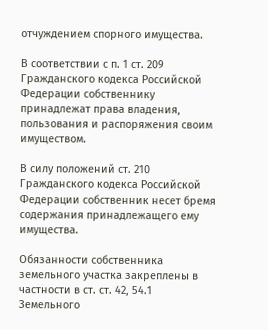отчуждением спорного имущества.

В соответствии с п. 1 ст. 209 Гражданского кодекса Российской Федерации собственнику принадлежат права владения, пользования и распоряжения своим имуществом.

В силу положений ст. 210 Гражданского кодекса Российской Федерации собственник несет бремя содержания принадлежащего ему имущества.

Обязанности собственника земельного участка закреплены в частности в ст. ст. 42, 54.1 Земельного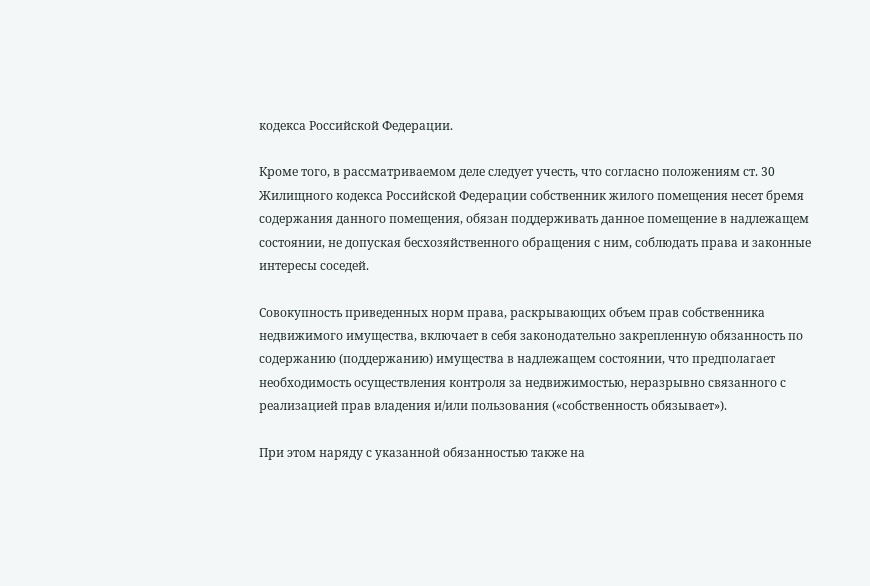кодекса Российской Федерации.

Кроме того, в рассматриваемом деле следует учесть, что согласно положениям ст. 30 Жилищного кодекса Российской Федерации собственник жилого помещения несет бремя содержания данного помещения, обязан поддерживать данное помещение в надлежащем состоянии, не допуская бесхозяйственного обращения с ним, соблюдать права и законные интересы соседей.

Совокупность приведенных норм права, раскрывающих объем прав собственника недвижимого имущества, включает в себя законодательно закрепленную обязанность по содержанию (поддержанию) имущества в надлежащем состоянии, что предполагает необходимость осуществления контроля за недвижимостью, неразрывно связанного с реализацией прав владения и/или пользования («собственность обязывает»).

При этом наряду с указанной обязанностью также на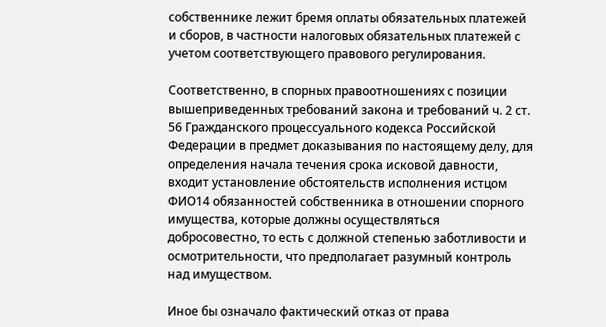собственнике лежит бремя оплаты обязательных платежей и сборов, в частности налоговых обязательных платежей с учетом соответствующего правового регулирования.

Соответственно, в спорных правоотношениях с позиции вышеприведенных требований закона и требований ч. 2 ст. 56 Гражданского процессуального кодекса Российской Федерации в предмет доказывания по настоящему делу, для определения начала течения срока исковой давности, входит установление обстоятельств исполнения истцом ФИО14 обязанностей собственника в отношении спорного имущества, которые должны осуществляться добросовестно, то есть с должной степенью заботливости и осмотрительности, что предполагает разумный контроль над имуществом.

Иное бы означало фактический отказ от права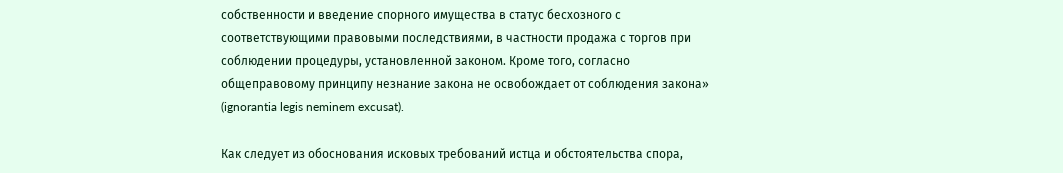собственности и введение спорного имущества в статус бесхозного с соответствующими правовыми последствиями, в частности продажа с торгов при соблюдении процедуры, установленной законом. Кроме того, согласно общеправовому принципу незнание закона не освобождает от соблюдения закона» (ignorantia legis neminem excusat).

Как следует из обоснования исковых требований истца и обстоятельства спора,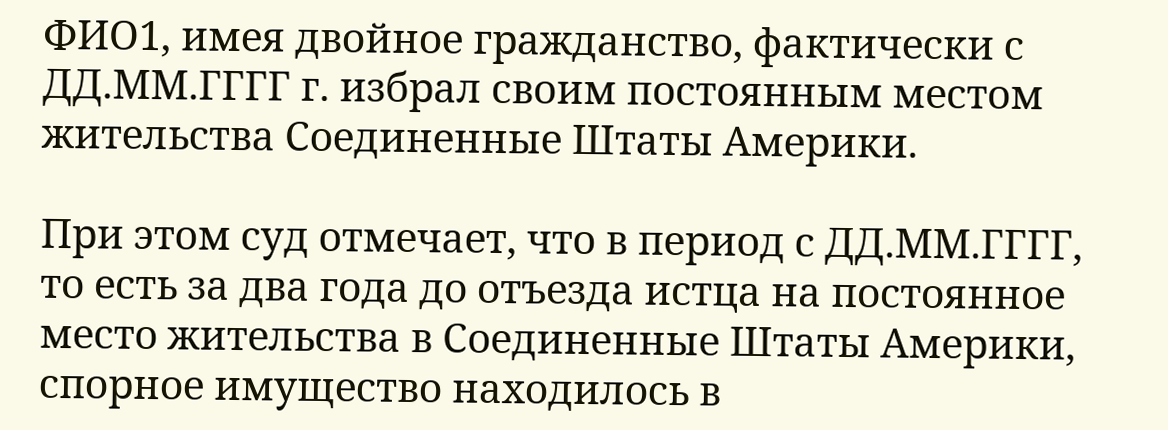ФИО1, имея двойное гражданство, фактически с ДД.ММ.ГГГГ г. избрал своим постоянным местом жительства Соединенные Штаты Америки.

При этом суд отмечает, что в период с ДД.ММ.ГГГГ, то есть за два года до отъезда истца на постоянное место жительства в Соединенные Штаты Америки, спорное имущество находилось в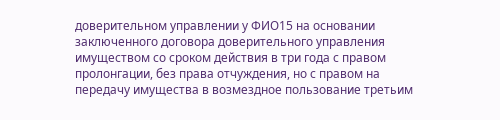доверительном управлении у ФИО15 на основании заключенного договора доверительного управления имуществом со сроком действия в три года с правом пролонгации, без права отчуждения, но с правом на передачу имущества в возмездное пользование третьим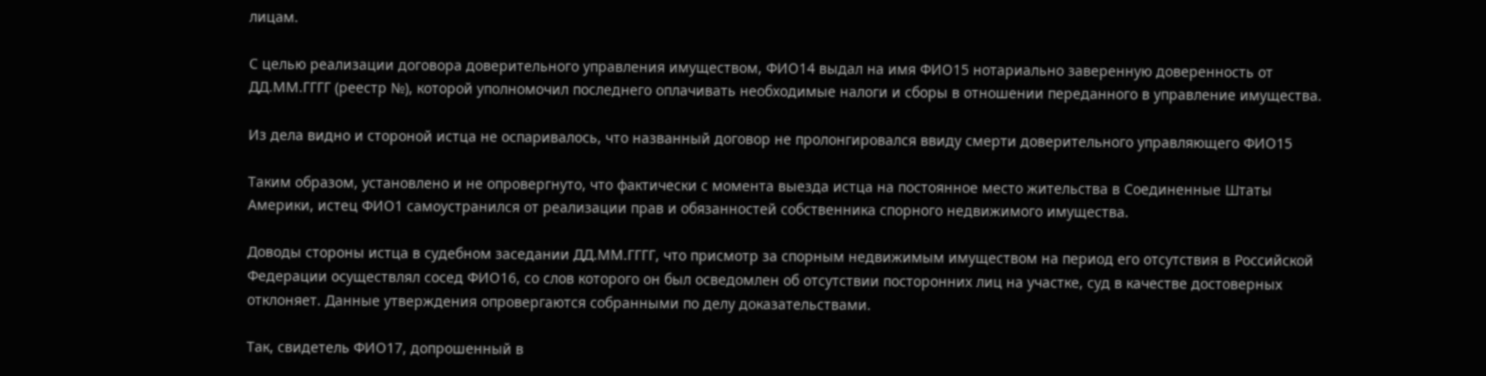лицам.

С целью реализации договора доверительного управления имуществом, ФИО14 выдал на имя ФИО15 нотариально заверенную доверенность от ДД.ММ.ГГГГ (реестр №), которой уполномочил последнего оплачивать необходимые налоги и сборы в отношении переданного в управление имущества.

Из дела видно и стороной истца не оспаривалось, что названный договор не пролонгировался ввиду смерти доверительного управляющего ФИО15

Таким образом, установлено и не опровергнуто, что фактически с момента выезда истца на постоянное место жительства в Соединенные Штаты Америки, истец ФИО1 самоустранился от реализации прав и обязанностей собственника спорного недвижимого имущества.

Доводы стороны истца в судебном заседании ДД.ММ.ГГГГ, что присмотр за спорным недвижимым имуществом на период его отсутствия в Российской Федерации осуществлял сосед ФИО16, со слов которого он был осведомлен об отсутствии посторонних лиц на участке, суд в качестве достоверных отклоняет. Данные утверждения опровергаются собранными по делу доказательствами.

Так, свидетель ФИО17, допрошенный в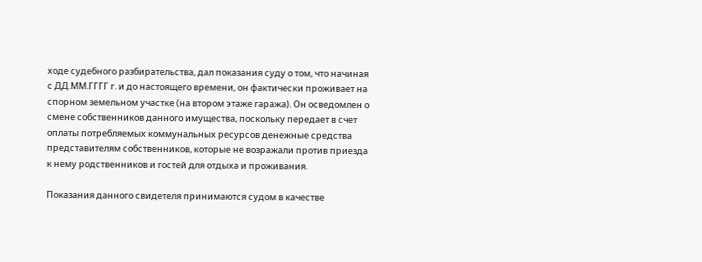ходе судебного разбирательства, дал показания суду о том, что начиная с ДД.ММ.ГГГГ г. и до настоящего времени, он фактически проживает на спорном земельном участке (на втором этаже гаража). Он осведомлен о смене собственников данного имущества, поскольку передает в счет оплаты потребляемых коммунальных ресурсов денежные средства представителям собственников, которые не возражали против приезда к нему родственников и гостей для отдыха и проживания.

Показания данного свидетеля принимаются судом в качестве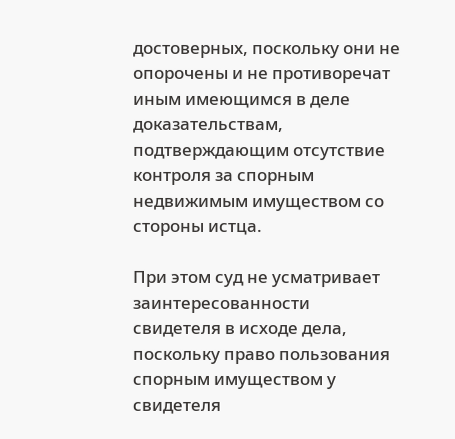достоверных, поскольку они не опорочены и не противоречат иным имеющимся в деле доказательствам, подтверждающим отсутствие контроля за спорным недвижимым имуществом со стороны истца.

При этом суд не усматривает заинтересованности свидетеля в исходе дела, поскольку право пользования спорным имуществом у свидетеля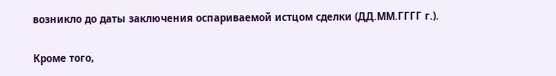возникло до даты заключения оспариваемой истцом сделки (ДД.ММ.ГГГГ г.).

Кроме того,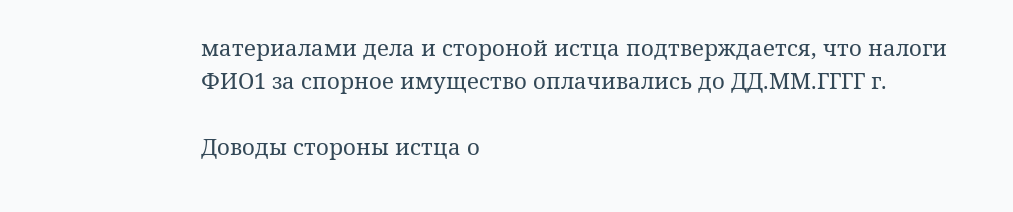материалами дела и стороной истца подтверждается, что налоги ФИО1 за спорное имущество оплачивались до ДД.ММ.ГГГГ г.

Доводы стороны истца о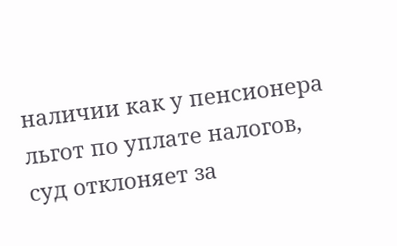наличии как у пенсионера льгот по уплате налогов, суд отклоняет за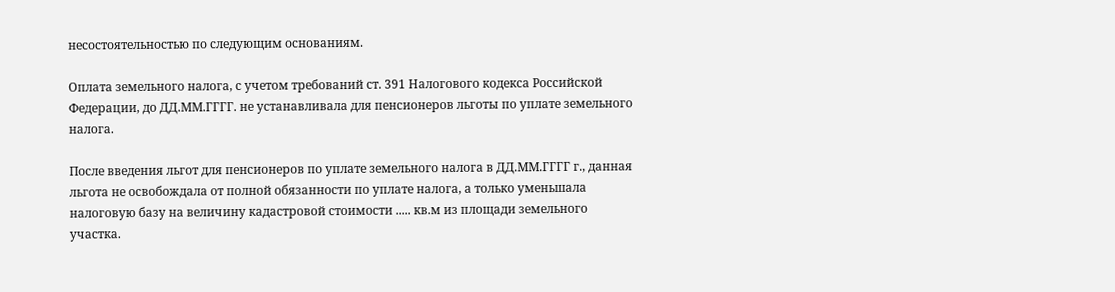несостоятельностью по следующим основаниям.

Оплата земельного налога, с учетом требований ст. 391 Налогового кодекса Российской Федерации, до ДД.ММ.ГГГГ. не устанавливала для пенсионеров льготы по уплате земельного налога.

После введения льгот для пенсионеров по уплате земельного налога в ДД.ММ.ГГГГ г., данная льгота не освобождала от полной обязанности по уплате налога, а только уменьшала налоговую базу на величину кадастровой стоимости ..... кв.м из площади земельного участка.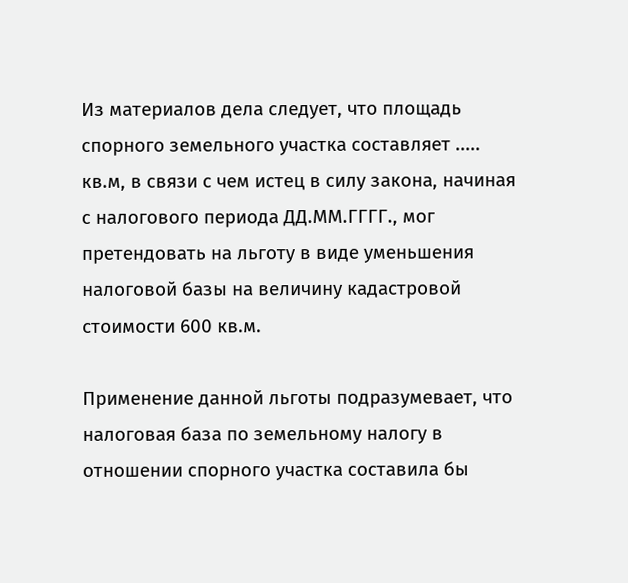Из материалов дела следует, что площадь спорного земельного участка составляет ..... кв.м, в связи с чем истец в силу закона, начиная с налогового периода ДД.ММ.ГГГГ., мог претендовать на льготу в виде уменьшения налоговой базы на величину кадастровой стоимости 600 кв.м.

Применение данной льготы подразумевает, что налоговая база по земельному налогу в отношении спорного участка составила бы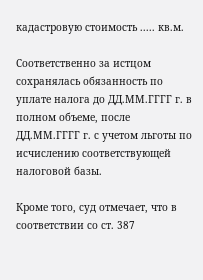кадастровую стоимость ..... кв.м.

Соответственно за истцом сохранялась обязанность по уплате налога до ДД.ММ.ГГГГ г. в полном объеме, после ДД.ММ.ГГГГ г. с учетом льготы по исчислению соответствующей налоговой базы.

Кроме того, суд отмечает, что в соответствии со ст. 387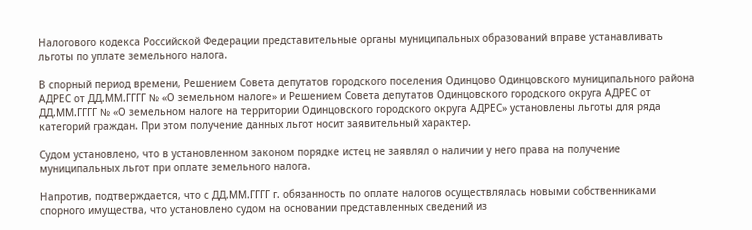Налогового кодекса Российской Федерации представительные органы муниципальных образований вправе устанавливать льготы по уплате земельного налога.

В спорный период времени, Решением Совета депутатов городского поселения Одинцово Одинцовского муниципального района АДРЕС от ДД.ММ.ГГГГ № «О земельном налоге» и Решением Совета депутатов Одинцовского городского округа АДРЕС от ДД.ММ.ГГГГ № «О земельном налоге на территории Одинцовского городского округа АДРЕС» установлены льготы для ряда категорий граждан. При этом получение данных льгот носит заявительный характер.

Судом установлено, что в установленном законом порядке истец не заявлял о наличии у него права на получение муниципальных льгот при оплате земельного налога.

Напротив, подтверждается, что с ДД.ММ.ГГГГ г. обязанность по оплате налогов осуществлялась новыми собственниками спорного имущества, что установлено судом на основании представленных сведений из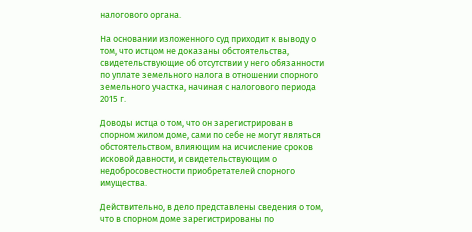налогового органа.

На основании изложенного суд приходит к выводу о том, что истцом не доказаны обстоятельства, свидетельствующие об отсутствии у него обязанности по уплате земельного налога в отношении спорного земельного участка, начиная с налогового периода 2015 г.

Доводы истца о том, что он зарегистрирован в спорном жилом доме, сами по себе не могут являться обстоятельством, влияющим на исчисление сроков исковой давности, и свидетельствующим о недобросовестности приобретателей спорного имущества.

Действительно, в дело представлены сведения о том, что в спорном доме зарегистрированы по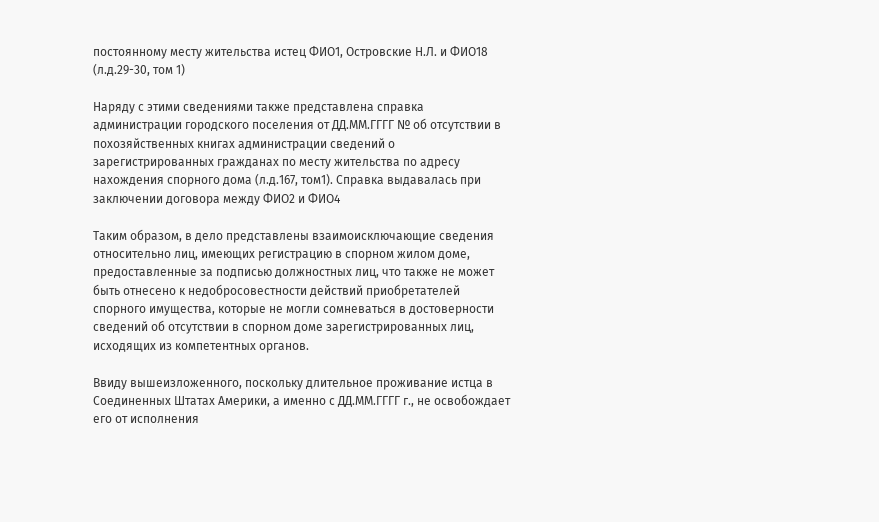постоянному месту жительства истец ФИО1, Островские Н.Л. и ФИО18 (л.д.29-30, том 1)

Наряду с этими сведениями также представлена справка администрации городского поселения от ДД.ММ.ГГГГ № об отсутствии в похозяйственных книгах администрации сведений о зарегистрированных гражданах по месту жительства по адресу нахождения спорного дома (л.д.167, том1). Справка выдавалась при заключении договора между ФИО2 и ФИО4

Таким образом, в дело представлены взаимоисключающие сведения относительно лиц, имеющих регистрацию в спорном жилом доме, предоставленные за подписью должностных лиц, что также не может быть отнесено к недобросовестности действий приобретателей спорного имущества, которые не могли сомневаться в достоверности сведений об отсутствии в спорном доме зарегистрированных лиц, исходящих из компетентных органов.

Ввиду вышеизложенного, поскольку длительное проживание истца в Соединенных Штатах Америки, а именно с ДД.ММ.ГГГГ г., не освобождает его от исполнения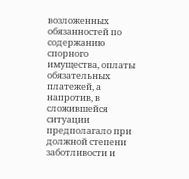возложенных обязанностей по содержанию спорного имущества, оплаты обязательных платежей, а напротив, в сложившейся ситуации предполагало при должной степени заботливости и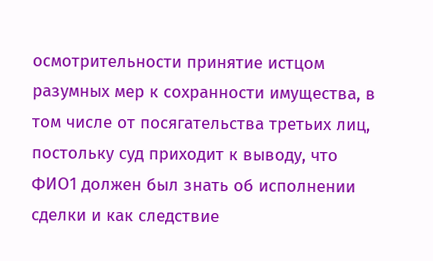осмотрительности принятие истцом разумных мер к сохранности имущества, в том числе от посягательства третьих лиц, постольку суд приходит к выводу, что ФИО1 должен был знать об исполнении сделки и как следствие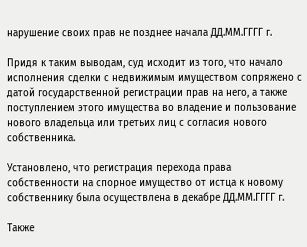нарушение своих прав не позднее начала ДД.ММ.ГГГГ г.

Придя к таким выводам, суд исходит из того, что начало исполнения сделки с недвижимым имуществом сопряжено с датой государственной регистрации прав на него, а также поступлением этого имущества во владение и пользование нового владельца или третьих лиц с согласия нового собственника.

Установлено, что регистрация перехода права собственности на спорное имущество от истца к новому собственнику была осуществлена в декабре ДД.ММ.ГГГГ г.

Также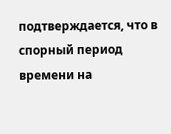подтверждается, что в спорный период времени на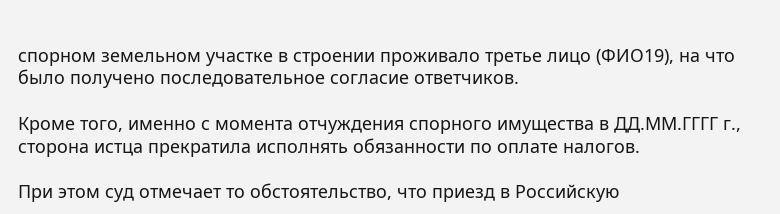спорном земельном участке в строении проживало третье лицо (ФИО19), на что было получено последовательное согласие ответчиков.

Кроме того, именно с момента отчуждения спорного имущества в ДД.ММ.ГГГГ г., сторона истца прекратила исполнять обязанности по оплате налогов.

При этом суд отмечает то обстоятельство, что приезд в Российскую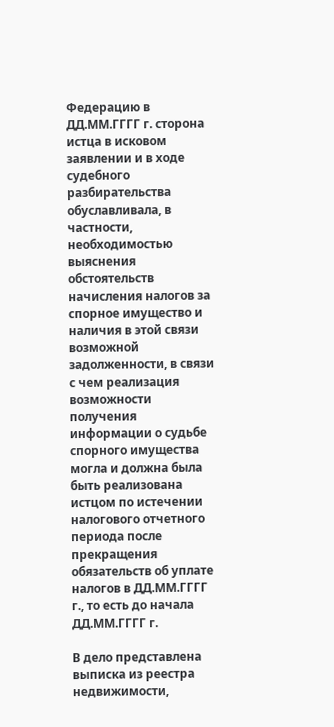Федерацию в ДД.ММ.ГГГГ г. сторона истца в исковом заявлении и в ходе судебного разбирательства обуславливала, в частности, необходимостью выяснения обстоятельств начисления налогов за спорное имущество и наличия в этой связи возможной задолженности, в связи с чем реализация возможности получения информации о судьбе спорного имущества могла и должна была быть реализована истцом по истечении налогового отчетного периода после прекращения обязательств об уплате налогов в ДД.ММ.ГГГГ г., то есть до начала ДД.ММ.ГГГГ г.

В дело представлена выписка из реестра недвижимости,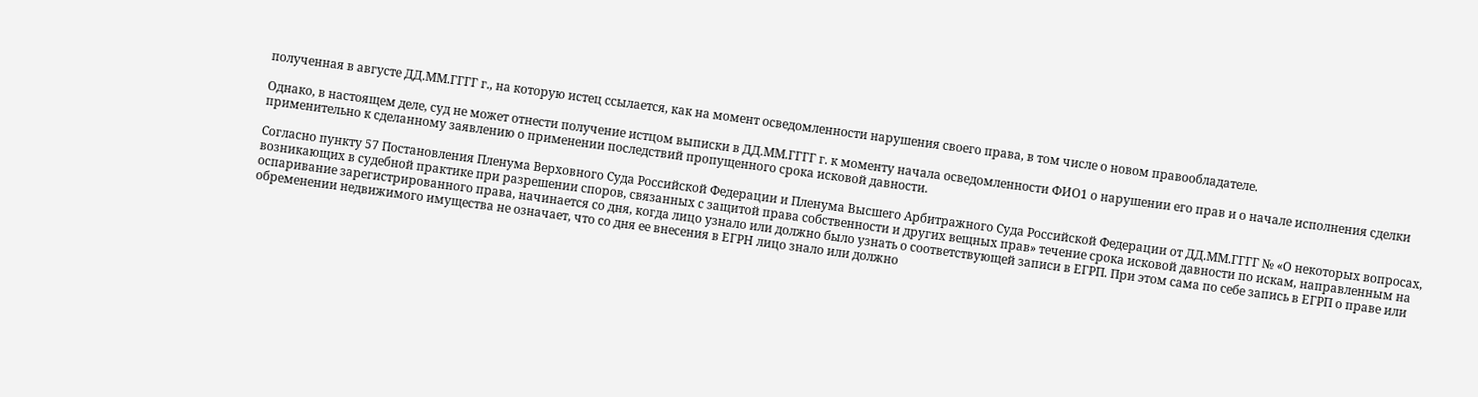полученная в августе ДД.ММ.ГГГГ г., на которую истец ссылается, как на момент осведомленности нарушения своего права, в том числе о новом правообладателе.

Однако, в настоящем деле, суд не может отнести получение истцом выписки в ДД.ММ.ГГГГ г. к моменту начала осведомленности ФИО1 о нарушении его прав и о начале исполнения сделки применительно к сделанному заявлению о применении последствий пропущенного срока исковой давности.

Согласно пункту 57 Постановления Пленума Верховного Суда Российской Федерации и Пленума Высшего Арбитражного Суда Российской Федерации от ДД.ММ.ГГГГ № «О некоторых вопросах, возникающих в судебной практике при разрешении споров, связанных с защитой права собственности и других вещных прав» течение срока исковой давности по искам, направленным на оспаривание зарегистрированного права, начинается со дня, когда лицо узнало или должно было узнать о соответствующей записи в ЕГРП. При этом сама по себе запись в ЕГРП о праве или обременении недвижимого имущества не означает, что со дня ее внесения в ЕГРН лицо знало или должно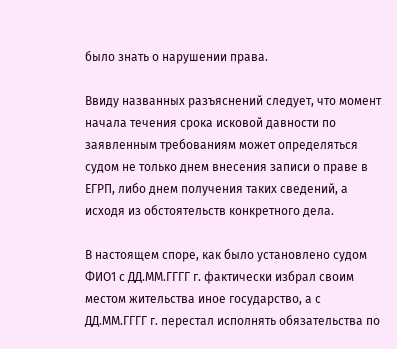было знать о нарушении права.

Ввиду названных разъяснений следует, что момент начала течения срока исковой давности по заявленным требованиям может определяться судом не только днем внесения записи о праве в ЕГРП, либо днем получения таких сведений, а исходя из обстоятельств конкретного дела.

В настоящем споре, как было установлено судом ФИО1 с ДД.ММ.ГГГГ г. фактически избрал своим местом жительства иное государство, а с ДД.ММ.ГГГГ г. перестал исполнять обязательства по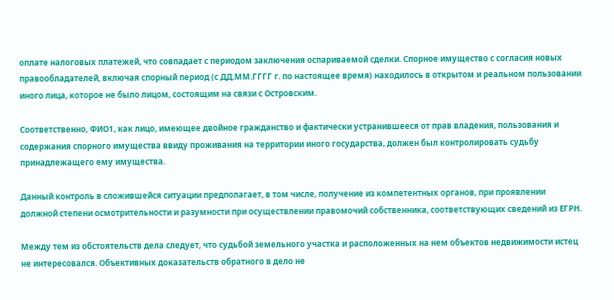оплате налоговых платежей, что совпадает с периодом заключения оспариваемой сделки. Спорное имущество с согласия новых правообладателей, включая спорный период (с ДД.ММ.ГГГГ г. по настоящее время) находилось в открытом и реальном пользовании иного лица, которое не было лицом, состоящим на связи с Островским.

Соответственно, ФИО1, как лицо, имеющее двойное гражданство и фактически устранившееся от прав владения, пользования и содержания спорного имущества ввиду проживания на территории иного государства, должен был контролировать судьбу принадлежащего ему имущества.

Данный контроль в сложившейся ситуации предполагает, в том числе, получение из компетентных органов, при проявлении должной степени осмотрительности и разумности при осуществлении правомочий собственника, соответствующих сведений из ЕГРН.

Между тем из обстоятельств дела следует, что судьбой земельного участка и расположенных на нем объектов недвижимости истец не интересовался. Объективных доказательств обратного в дело не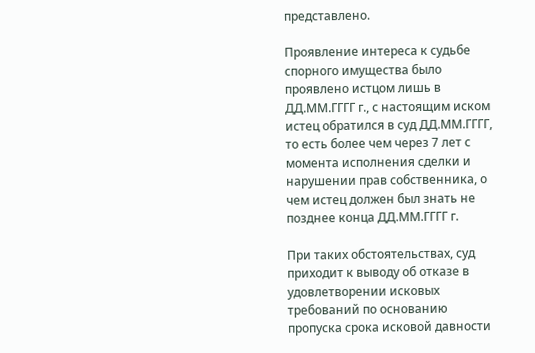представлено.

Проявление интереса к судьбе спорного имущества было проявлено истцом лишь в ДД.ММ.ГГГГ г., с настоящим иском истец обратился в суд ДД.ММ.ГГГГ, то есть более чем через 7 лет с момента исполнения сделки и нарушении прав собственника, о чем истец должен был знать не позднее конца ДД.ММ.ГГГГ г.

При таких обстоятельствах, суд приходит к выводу об отказе в удовлетворении исковых требований по основанию пропуска срока исковой давности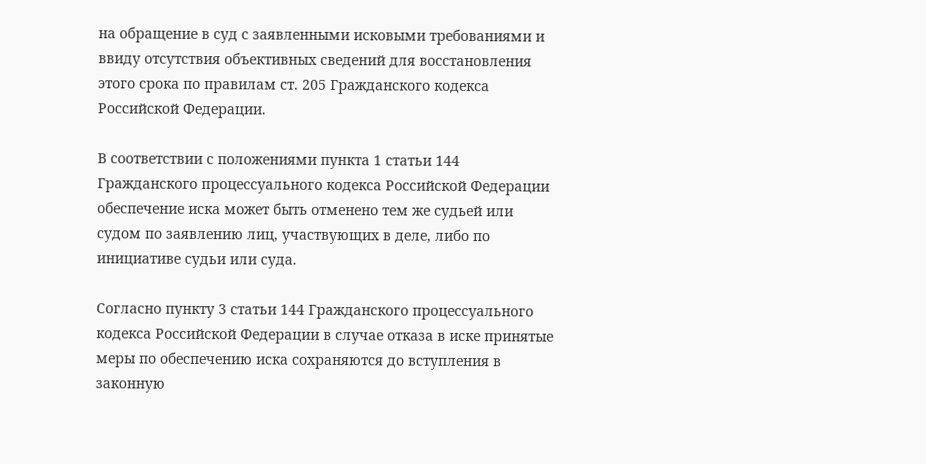на обращение в суд с заявленными исковыми требованиями и ввиду отсутствия объективных сведений для восстановления этого срока по правилам ст. 205 Гражданского кодекса Российской Федерации.

В соответствии с положениями пункта 1 статьи 144 Гражданского процессуального кодекса Российской Федерации обеспечение иска может быть отменено тем же судьей или судом по заявлению лиц, участвующих в деле, либо по инициативе судьи или суда.

Согласно пункту 3 статьи 144 Гражданского процессуального кодекса Российской Федерации в случае отказа в иске принятые меры по обеспечению иска сохраняются до вступления в законную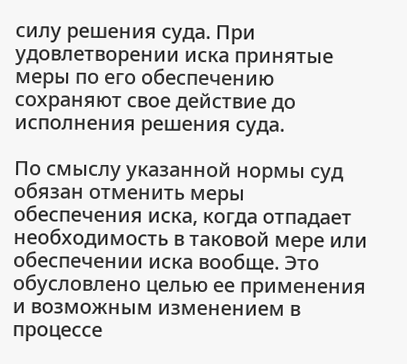силу решения суда. При удовлетворении иска принятые меры по его обеспечению сохраняют свое действие до исполнения решения суда.

По смыслу указанной нормы суд обязан отменить меры обеспечения иска, когда отпадает необходимость в таковой мере или обеспечении иска вообще. Это обусловлено целью ее применения и возможным изменением в процессе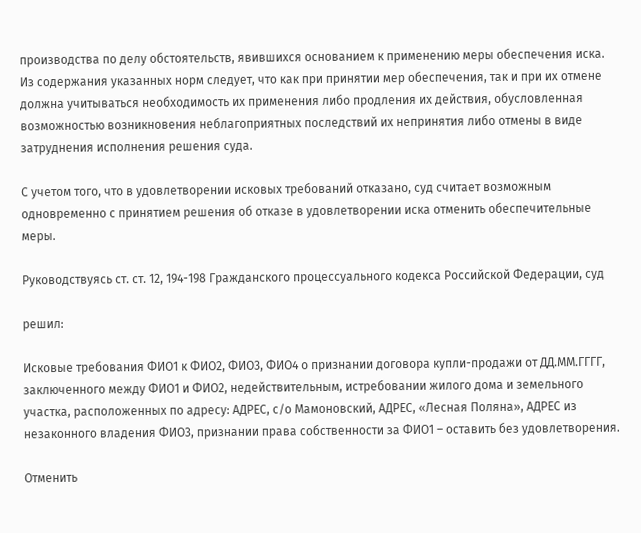производства по делу обстоятельств, явившихся основанием к применению меры обеспечения иска. Из содержания указанных норм следует, что как при принятии мер обеспечения, так и при их отмене должна учитываться необходимость их применения либо продления их действия, обусловленная возможностью возникновения неблагоприятных последствий их непринятия либо отмены в виде затруднения исполнения решения суда.

С учетом того, что в удовлетворении исковых требований отказано, суд считает возможным одновременно с принятием решения об отказе в удовлетворении иска отменить обеспечительные меры.

Руководствуясь ст. ст. 12, 194-198 Гражданского процессуального кодекса Российской Федерации, суд

решил:

Исковые требования ФИО1 к ФИО2, ФИО3, ФИО4 о признании договора купли-продажи от ДД.ММ.ГГГГ, заключенного между ФИО1 и ФИО2, недействительным, истребовании жилого дома и земельного участка, расположенных по адресу: АДРЕС, с/о Мамоновский, АДРЕС, «Лесная Поляна», АДРЕС из незаконного владения ФИО3, признании права собственности за ФИО1 – оставить без удовлетворения.

Отменить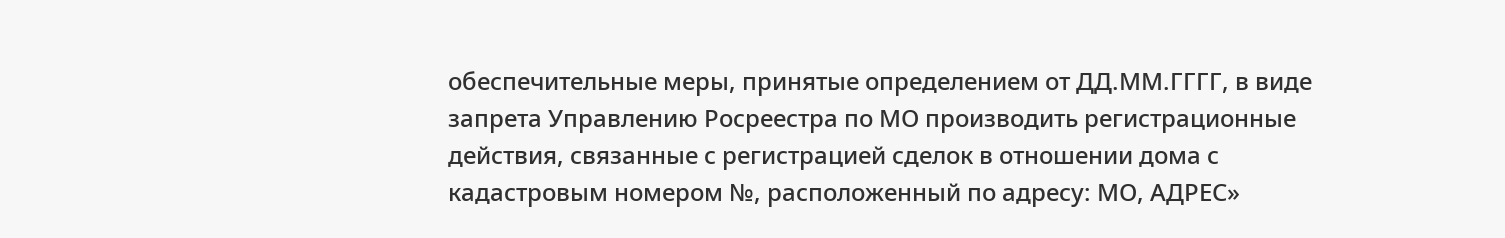обеспечительные меры, принятые определением от ДД.ММ.ГГГГ, в виде запрета Управлению Росреестра по МО производить регистрационные действия, связанные с регистрацией сделок в отношении дома с кадастровым номером №, расположенный по адресу: МО, АДРЕС»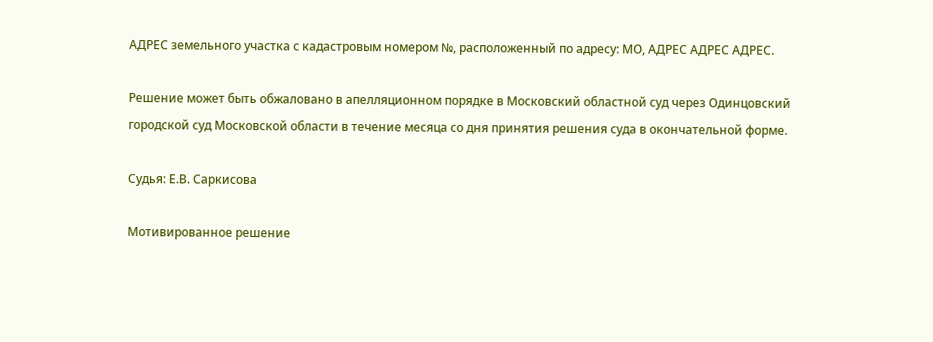АДРЕС земельного участка с кадастровым номером №, расположенный по адресу: МО, АДРЕС АДРЕС АДРЕС.

Решение может быть обжаловано в апелляционном порядке в Московский областной суд через Одинцовский городской суд Московской области в течение месяца со дня принятия решения суда в окончательной форме.

Судья: Е.В. Саркисова

Мотивированное решение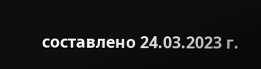составлено 24.03.2023 г.